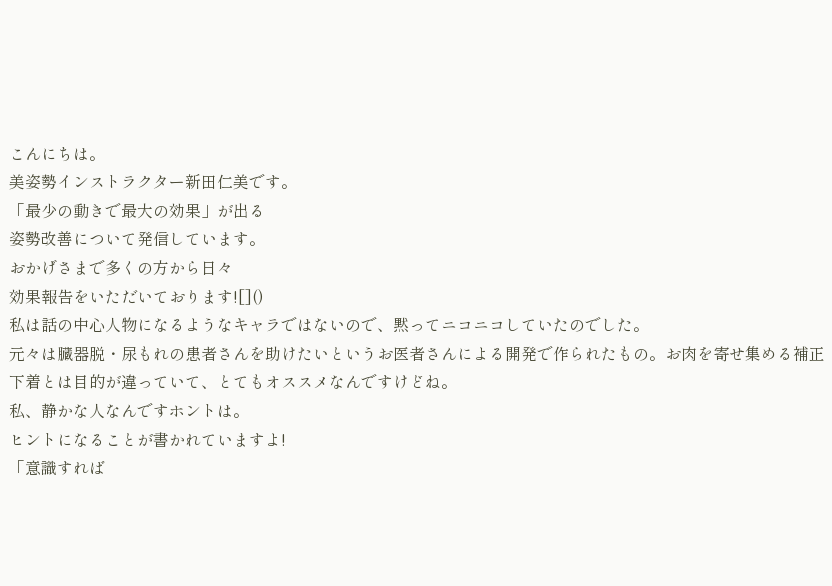こんにちは。
美姿勢インストラクター新田仁美です。
「最少の動きで最大の効果」が出る
姿勢改善について発信しています。
おかげさまで多くの方から日々
効果報告をいただいております![]()
私は話の中心人物になるようなキャラではないので、黙ってニコニコしていたのでした。
元々は臓器脱・尿もれの患者さんを助けたいというお医者さんによる開発で作られたもの。お肉を寄せ集める補正下着とは目的が違っていて、とてもオススメなんですけどね。
私、静かな人なんですホントは。
ヒントになることが書かれていますよ!
「意識すれば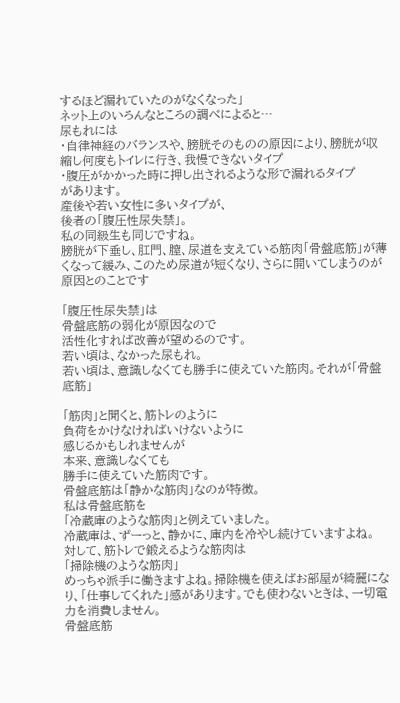するほど漏れていたのがなくなった」
ネット上のいろんなところの調べによると…
尿もれには
・自律神経のバランスや、膀胱そのものの原因により、膀胱が収縮し何度もトイレに行き、我慢できないタイプ
・腹圧がかかった時に押し出されるような形で漏れるタイプ
があります。
産後や若い女性に多いタイプが、
後者の「腹圧性尿失禁」。
私の同級生も同じですね。
膀胱が下垂し、肛門、膣、尿道を支えている筋肉「骨盤底筋」が薄くなって緩み、このため尿道が短くなり、さらに開いてしまうのが原因とのことです

「腹圧性尿失禁」は
骨盤底筋の弱化が原因なので
活性化すれば改善が望めるのです。
若い頃は、なかった尿もれ。
若い頃は、意識しなくても勝手に使えていた筋肉。それが「骨盤底筋」

「筋肉」と聞くと、筋トレのように
負荷をかけなければいけないように
感じるかもしれませんが
本来、意識しなくても
勝手に使えていた筋肉です。
骨盤底筋は「静かな筋肉」なのが特徴。
私は骨盤底筋を
「冷蔵庫のような筋肉」と例えていました。
冷蔵庫は、ずーっと、静かに、庫内を冷やし続けていますよね。
対して、筋トレで鍛えるような筋肉は
「掃除機のような筋肉」
めっちゃ派手に働きますよね。掃除機を使えばお部屋が綺麗になり、「仕事してくれた」感があります。でも使わないときは、一切電力を消費しません。
骨盤底筋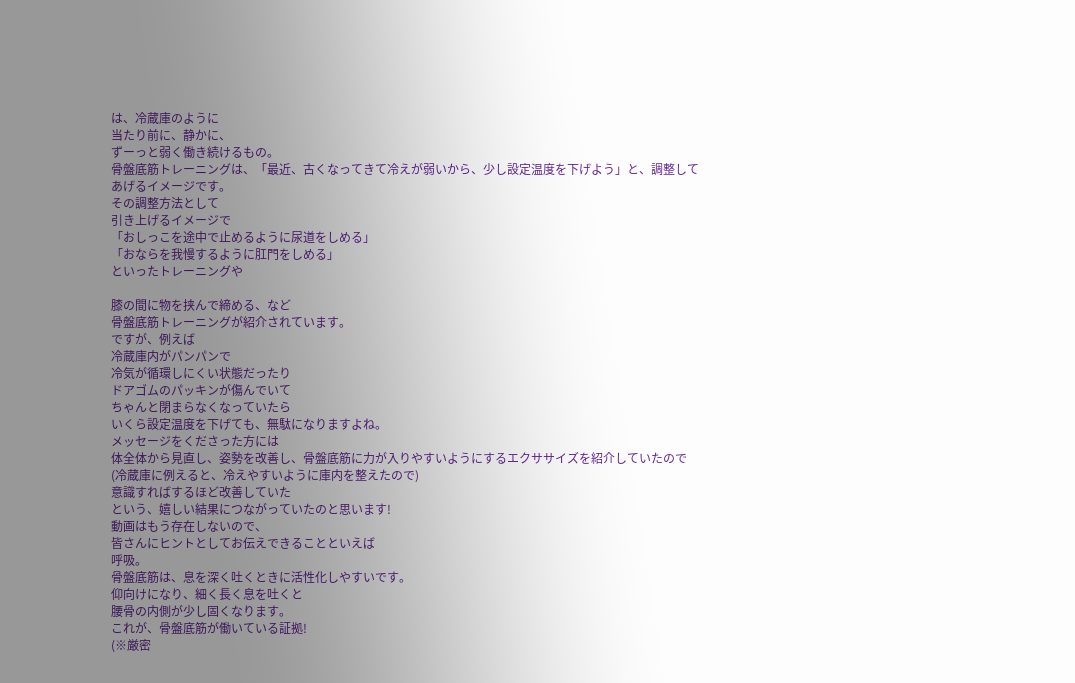は、冷蔵庫のように
当たり前に、静かに、
ずーっと弱く働き続けるもの。
骨盤底筋トレーニングは、「最近、古くなってきて冷えが弱いから、少し設定温度を下げよう」と、調整してあげるイメージです。
その調整方法として
引き上げるイメージで
「おしっこを途中で止めるように尿道をしめる」
「おならを我慢するように肛門をしめる」
といったトレーニングや

膝の間に物を挟んで締める、など
骨盤底筋トレーニングが紹介されています。
ですが、例えば
冷蔵庫内がパンパンで
冷気が循環しにくい状態だったり
ドアゴムのパッキンが傷んでいて
ちゃんと閉まらなくなっていたら
いくら設定温度を下げても、無駄になりますよね。
メッセージをくださった方には
体全体から見直し、姿勢を改善し、骨盤底筋に力が入りやすいようにするエクササイズを紹介していたので
(冷蔵庫に例えると、冷えやすいように庫内を整えたので)
意識すればするほど改善していた
という、嬉しい結果につながっていたのと思います!
動画はもう存在しないので、
皆さんにヒントとしてお伝えできることといえば
呼吸。
骨盤底筋は、息を深く吐くときに活性化しやすいです。
仰向けになり、細く長く息を吐くと
腰骨の内側が少し固くなります。
これが、骨盤底筋が働いている証拠!
(※厳密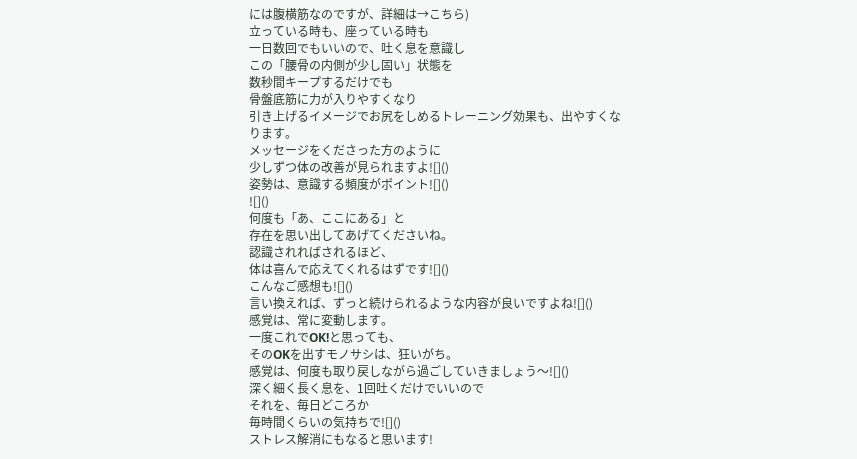には腹横筋なのですが、詳細は→こちら)
立っている時も、座っている時も
一日数回でもいいので、吐く息を意識し
この「腰骨の内側が少し固い」状態を
数秒間キープするだけでも
骨盤底筋に力が入りやすくなり
引き上げるイメージでお尻をしめるトレーニング効果も、出やすくなります。
メッセージをくださった方のように
少しずつ体の改善が見られますよ![]()
姿勢は、意識する頻度がポイント![]()
![]()
何度も「あ、ここにある」と
存在を思い出してあげてくださいね。
認識されればされるほど、
体は喜んで応えてくれるはずです![]()
こんなご感想も![]()
言い換えれば、ずっと続けられるような内容が良いですよね![]()
感覚は、常に変動します。
一度これでOK!と思っても、
そのOKを出すモノサシは、狂いがち。
感覚は、何度も取り戻しながら過ごしていきましょう〜![]()
深く細く長く息を、1回吐くだけでいいので
それを、毎日どころか
毎時間くらいの気持ちで![]()
ストレス解消にもなると思います!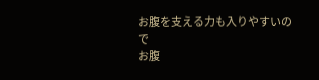お腹を支える力も入りやすいので
お腹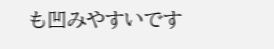も凹みやすいです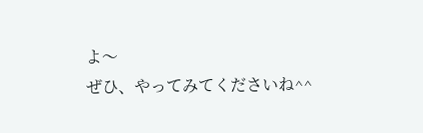よ〜
ぜひ、やってみてくださいね^^